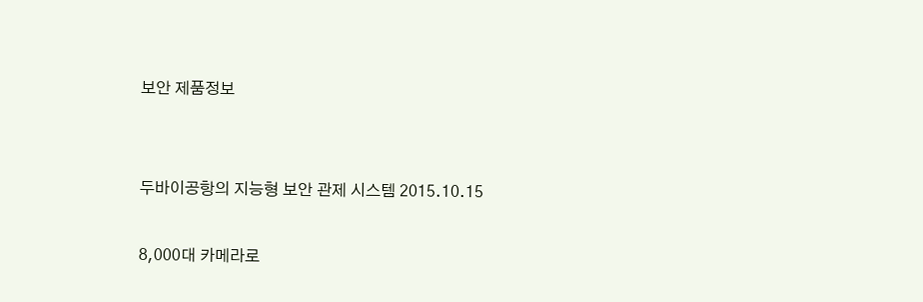보안 제품정보


두바이공항의 지능형 보안 관제 시스템 2015.10.15

8,000대 카메라로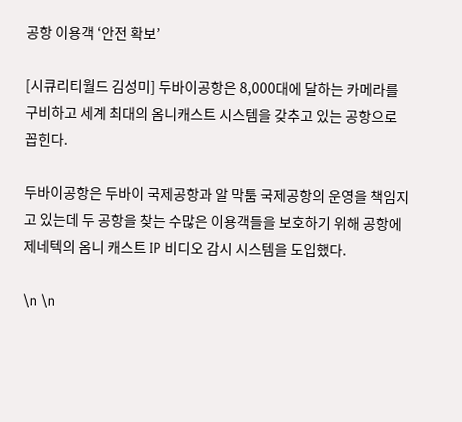공항 이용객 ‘안전 확보’

[시큐리티월드 김성미] 두바이공항은 8,000대에 달하는 카메라를 구비하고 세계 최대의 옴니캐스트 시스템을 갖추고 있는 공항으로 꼽힌다.

두바이공항은 두바이 국제공항과 알 막툼 국제공항의 운영을 책임지고 있는데 두 공항을 찾는 수많은 이용객들을 보호하기 위해 공항에 제네텍의 옴니 캐스트 IP 비디오 감시 시스템을 도입했다.

\n \n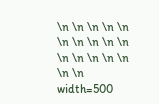\n \n \n \n \n \n \n \n \n \n \n \n \n \n \n \n \n
width=500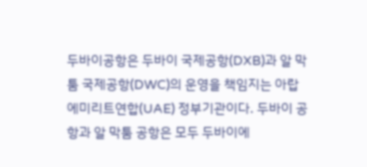두바이공항은 두바이 국제공항(DXB)과 알 막툼 국제공항(DWC)의 운영을 책임지는 아랍에미리트연합(UAE) 정부기관이다. 두바이 공항과 알 막툼 공항은 모두 두바이에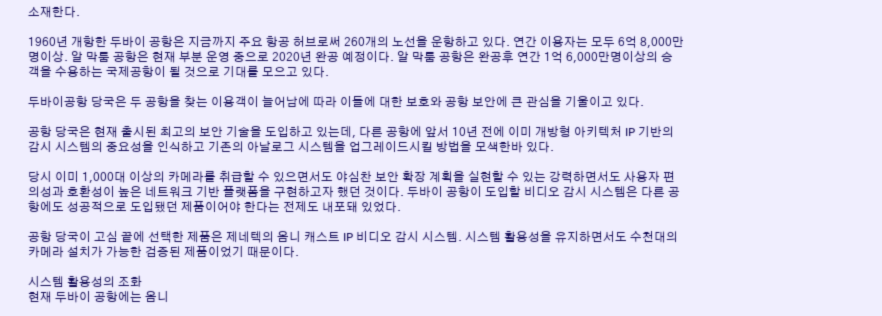소재한다.

1960년 개항한 두바이 공항은 지금까지 주요 항공 허브로써 260개의 노선을 운항하고 있다. 연간 이용자는 모두 6억 8,000만명이상. 알 막툼 공항은 현재 부분 운영 중으로 2020년 완공 예정이다. 알 막툼 공항은 완공후 연간 1억 6,000만명이상의 승객을 수용하는 국제공항이 될 것으로 기대를 모으고 있다.

두바이공항 당국은 두 공항을 찾는 이용객이 늘어남에 따라 이들에 대한 보호와 공항 보안에 큰 관심을 기울이고 있다.

공항 당국은 현재 출시된 최고의 보안 기술을 도입하고 있는데, 다른 공항에 앞서 10년 전에 이미 개방형 아키텍처 IP 기반의 감시 시스템의 중요성을 인식하고 기존의 아날로그 시스템을 업그레이드시킬 방법을 모색한바 있다.

당시 이미 1,000대 이상의 카메라를 취급할 수 있으면서도 야심찬 보안 확장 계획을 실현할 수 있는 강력하면서도 사용자 편의성과 호환성이 높은 네트워크 기반 플랫폼을 구현하고자 했던 것이다. 두바이 공항이 도입할 비디오 감시 시스템은 다른 공항에도 성공적으로 도입됐던 제품이어야 한다는 전제도 내포돼 있었다.

공항 당국이 고심 끝에 선택한 제품은 제네텍의 옴니 캐스트 IP 비디오 감시 시스템. 시스템 활용성을 유지하면서도 수천대의 카메라 설치가 가능한 검증된 제품이었기 때문이다.

시스템 활용성의 조화
현재 두바이 공항에는 옴니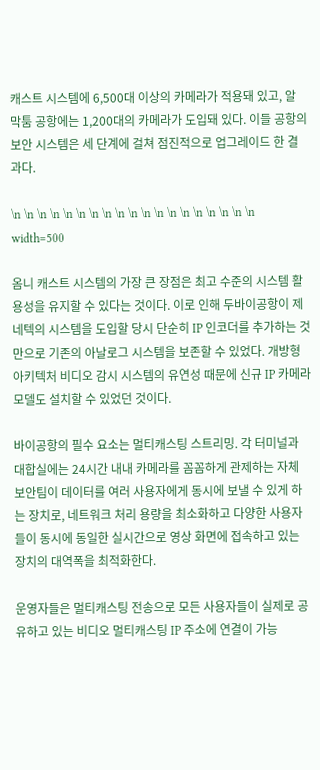캐스트 시스템에 6,500대 이상의 카메라가 적용돼 있고, 알 막툼 공항에는 1,200대의 카메라가 도입돼 있다. 이들 공항의 보안 시스템은 세 단계에 걸쳐 점진적으로 업그레이드 한 결과다.

\n \n \n \n \n \n \n \n \n \n \n \n \n \n \n \n \n \n \n
width=500

옴니 캐스트 시스템의 가장 큰 장점은 최고 수준의 시스템 활용성을 유지할 수 있다는 것이다. 이로 인해 두바이공항이 제네텍의 시스템을 도입할 당시 단순히 IP 인코더를 추가하는 것만으로 기존의 아날로그 시스템을 보존할 수 있었다. 개방형 아키텍처 비디오 감시 시스템의 유연성 때문에 신규 IP 카메라 모델도 설치할 수 있었던 것이다.

바이공항의 필수 요소는 멀티캐스팅 스트리밍. 각 터미널과 대합실에는 24시간 내내 카메라를 꼼꼼하게 관제하는 자체 보안팀이 데이터를 여러 사용자에게 동시에 보낼 수 있게 하는 장치로, 네트워크 처리 용량을 최소화하고 다양한 사용자들이 동시에 동일한 실시간으로 영상 화면에 접속하고 있는 장치의 대역폭을 최적화한다.

운영자들은 멀티캐스팅 전송으로 모든 사용자들이 실제로 공유하고 있는 비디오 멀티캐스팅 IP 주소에 연결이 가능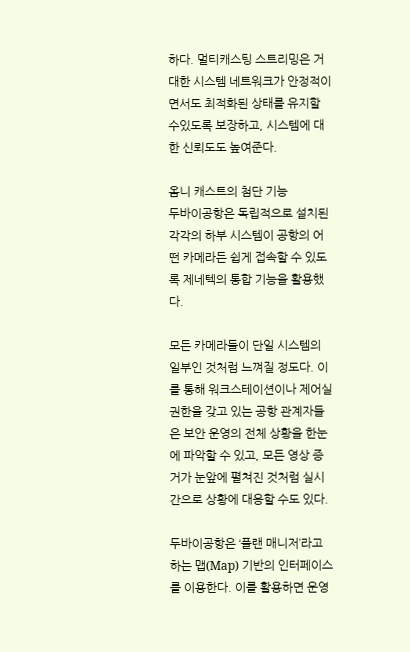하다. 멀티캐스팅 스트리밍은 거대한 시스템 네트워크가 안정적이면서도 최적화된 상태를 유지할 수있도록 보장하고, 시스템에 대한 신뢰도도 높여준다.

옴니 캐스트의 첨단 기능
두바이공항은 독립적으로 설치된 각각의 하부 시스템이 공항의 어떤 카메라든 쉽게 접속할 수 있도록 제네텍의 통합 기능을 활용했다.

모든 카메라들이 단일 시스템의 일부인 것처럼 느껴질 정도다. 이를 통해 워크스테이션이나 제어실 권한을 갖고 있는 공항 관계자들은 보안 운영의 전체 상황을 한눈에 파악할 수 있고, 모든 영상 증거가 눈앞에 펼쳐진 것처럼 실시간으로 상황에 대응할 수도 있다.

두바이공항은 ‘플랜 매니저’라고 하는 맵(Map) 기반의 인터페이스를 이용한다. 이를 활용하면 운영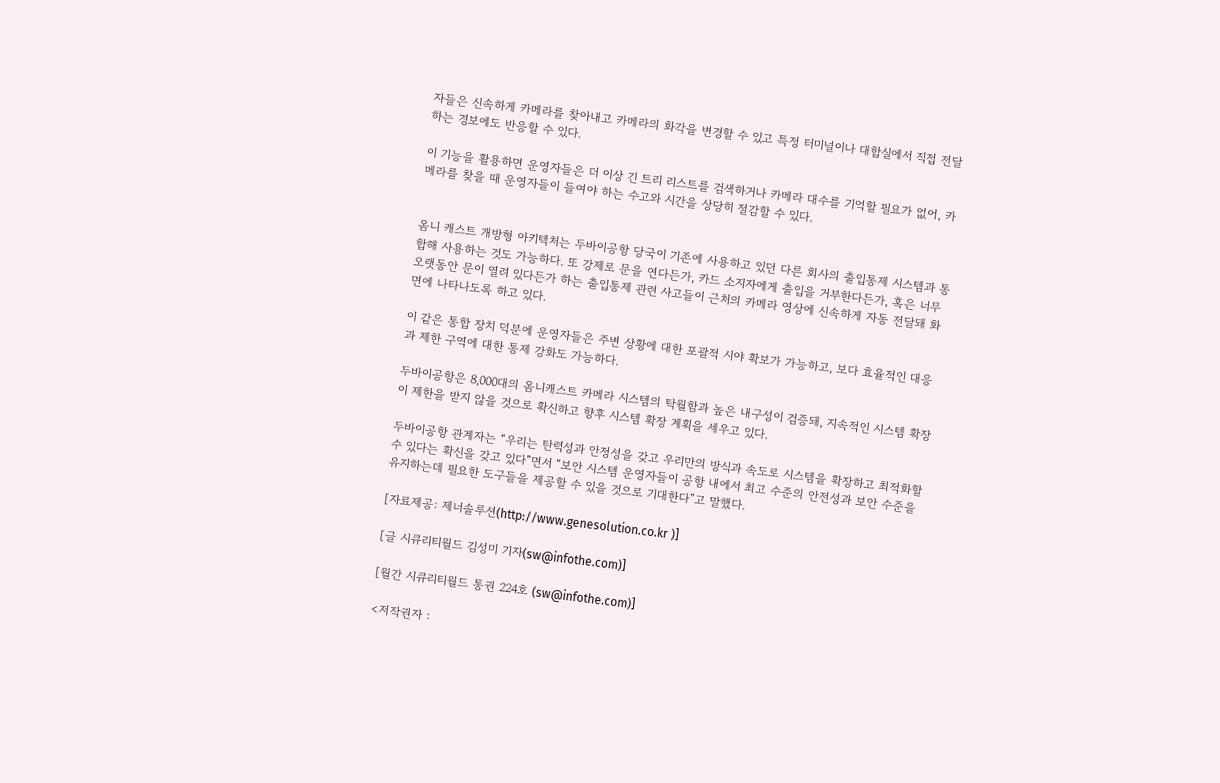자들은 신속하게 카메라를 찾아내고 카메라의 화각을 변경할 수 있고 특정 터미널이나 대합실에서 직접 전달하는 경보에도 반응할 수 있다.

이 기능을 활용하면 운영자들은 더 이상 긴 트리 리스트를 검색하거나 카메라 대수를 기억할 필요가 없어, 카메라를 찾을 때 운영자들이 들여야 하는 수고와 시간을 상당히 절감할 수 있다.


옴니 캐스트 개방형 아키텍처는 두바이공항 당국이 기존에 사용하고 있던 다른 회사의 출입통제 시스템과 통합해 사용하는 것도 가능하다. 또 강제로 문을 연다든가, 카드 소지자에게 출입을 거부한다든가, 혹은 너무 오랫동안 문이 열려 있다든가 하는 출입통제 관련 사고들이 근처의 카메라 영상에 신속하게 자동 전달돼 화면에 나타나도록 하고 있다.

이 같은 통합 장치 덕분에 운영자들은 주변 상황에 대한 포괄적 시야 확보가 가능하고, 보다 효율적인 대응과 제한 구역에 대한 통제 강화도 가능하다.

두바이공항은 8,000대의 옴니캐스트 카메라 시스템의 탁월함과 높은 내구성이 검증돼, 지속적인 시스템 확장이 제한을 받지 않을 것으로 확신하고 향후 시스템 확장 계획을 세우고 있다.

두바이공항 관계자는 “우리는 탄력성과 안정성을 갖고 우리만의 방식과 속도로 시스템을 확장하고 최적화할 수 있다는 확신을 갖고 있다”면서 “보안 시스템 운영자들이 공항 내에서 최고 수준의 안전성과 보안 수준을 유지하는데 필요한 도구들을 제공할 수 있을 것으로 기대한다”고 말했다.

[자료제공: 제너솔루션(http://www.genesolution.co.kr )]

[글 시큐리티월드 김성미 기자(sw@infothe.com)]

[월간 시큐리티월드 통권 224호 (sw@infothe.com)]

<저작권자 :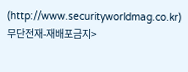(http://www.securityworldmag.co.kr) 무단전재-재배포금지>